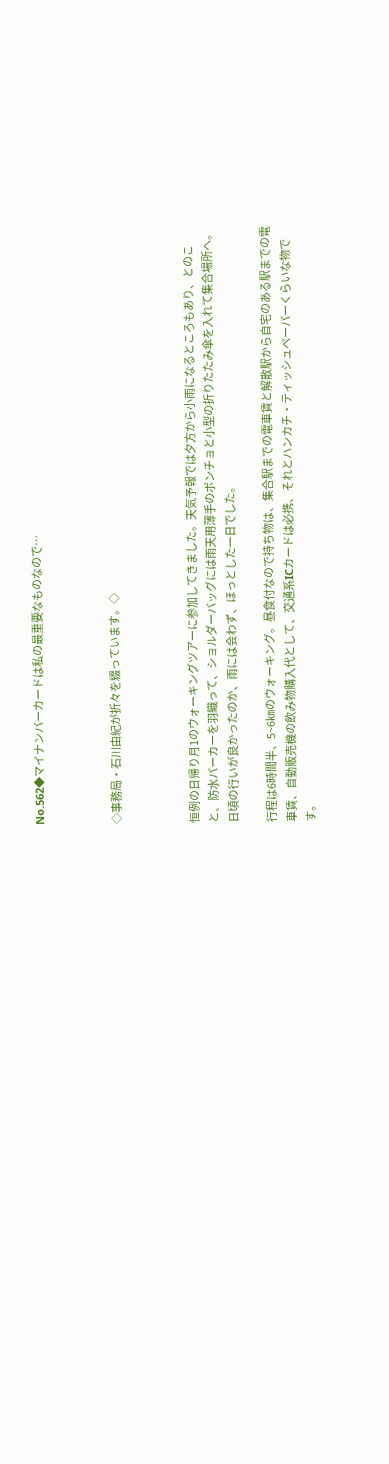No.562◆マイナンバーカードは私の最重要なものなので…



◇事務局・石川由紀が折々を綴っています。◇



恒例の日帰り月1のウォーキングツアーに参加してきました。天気予報では夕方から小雨になるところもあり、とのこと、防水パーカーを羽織って、ショルダーバッグには雨天用薄手のポンチョと小型の折りたたみ傘を入れて集合場所へ。日頃の行いが良かったのか、雨には会わず、ほっとした一日でした。

行程は6時間半、5~6㎞のウォーキング。昼食付なので持ち物は、集合駅までの電車賃と解散駅から自宅のある駅までの電車賃、自動販売機の飲み物購入代として、交通系ICカードは必携、それとハンカチ・ティッシュペーパーくらいな物です。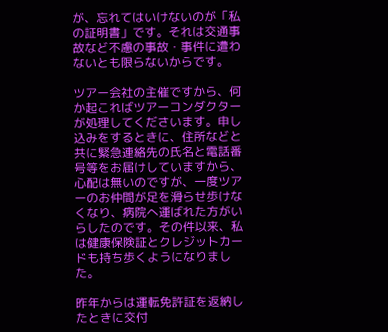が、忘れてはいけないのが「私の証明書」です。それは交通事故など不慮の事故・事件に遭わないとも限らないからです。

ツアー会社の主催ですから、何か起こればツアーコンダクターが処理してくださいます。申し込みをするときに、住所などと共に緊急連絡先の氏名と電話番号等をお届けしていますから、心配は無いのですが、一度ツアーのお仲間が足を滑らせ歩けなくなり、病院へ運ばれた方がいらしたのです。その件以来、私は健康保険証とクレジットカードも持ち歩くようになりました。

昨年からは運転免許証を返納したときに交付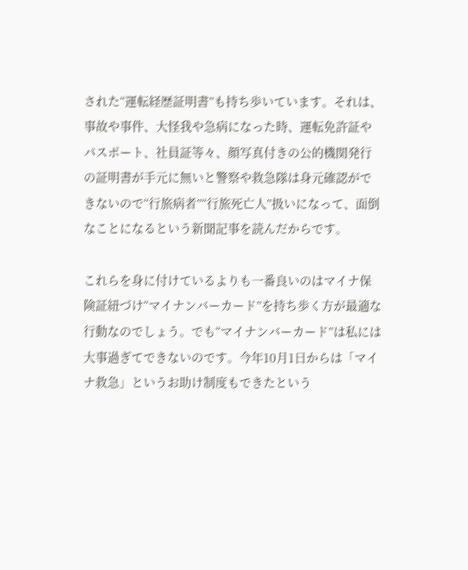された“運転経歴証明書”も持ち歩いています。それは、事故や事件、大怪我や急病になった時、運転免許証やパスポート、社員証等々、顔写真付きの公的機関発行の証明書が手元に無いと警察や救急隊は身元確認ができないので“行旅病者”“行旅死亡人”扱いになって、面倒なことになるという新聞記事を読んだからです。

これらを身に付けているよりも一番良いのはマイナ保険証紐づけ“マイナンバーカード”を持ち歩く方が最適な行動なのでしょう。でも“マイナンバーカード”は私には大事過ぎてできないのです。今年10月1日からは「マイナ救急」というお助け制度もできたという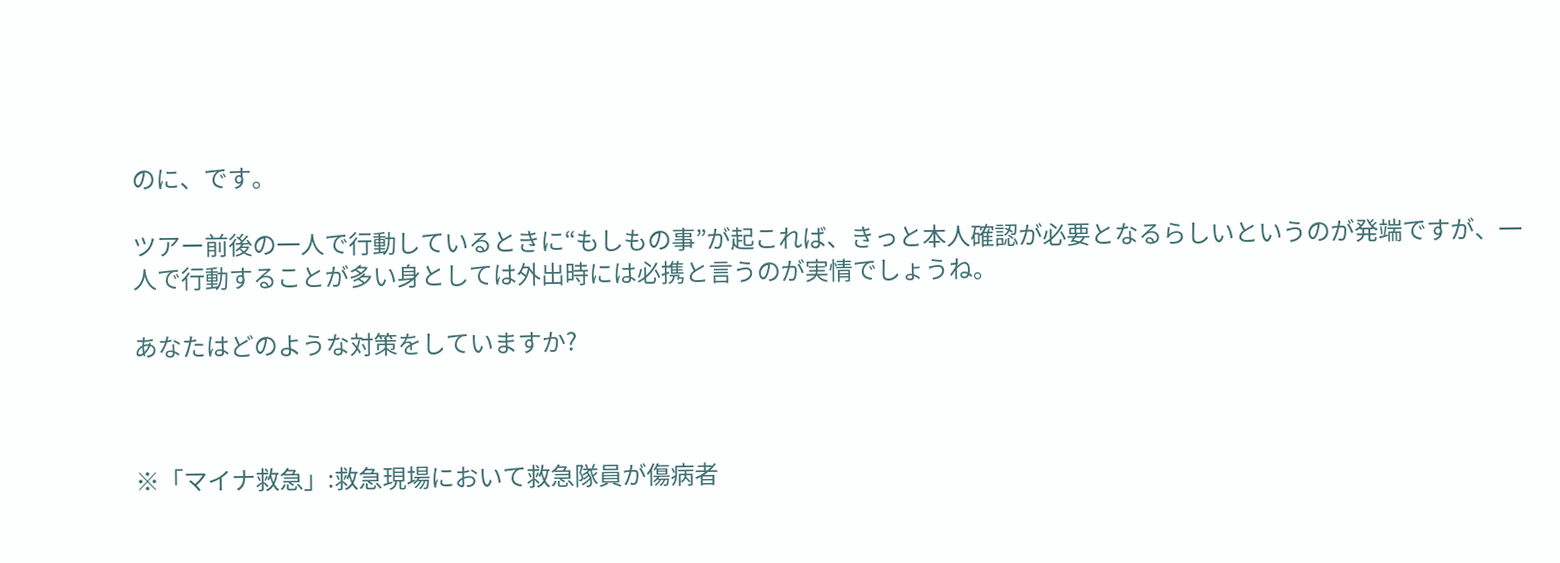のに、です。

ツアー前後の一人で行動しているときに“もしもの事”が起これば、きっと本人確認が必要となるらしいというのが発端ですが、一人で行動することが多い身としては外出時には必携と言うのが実情でしょうね。

あなたはどのような対策をしていますか?



※「マイナ救急」:救急現場において救急隊員が傷病者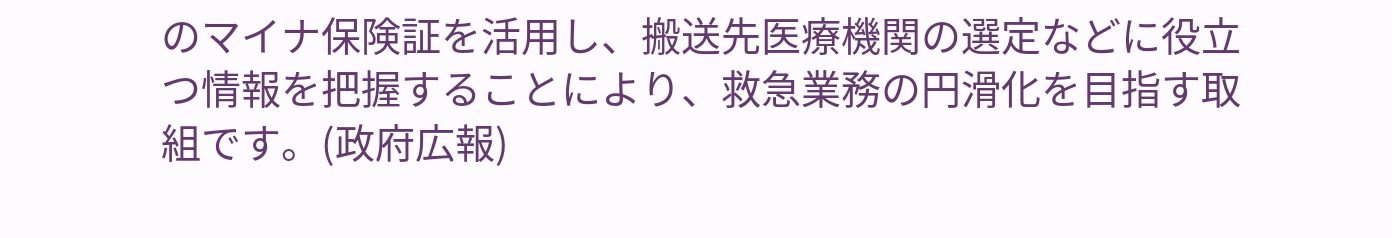のマイナ保険証を活用し、搬送先医療機関の選定などに役立つ情報を把握することにより、救急業務の円滑化を目指す取組です。(政府広報)